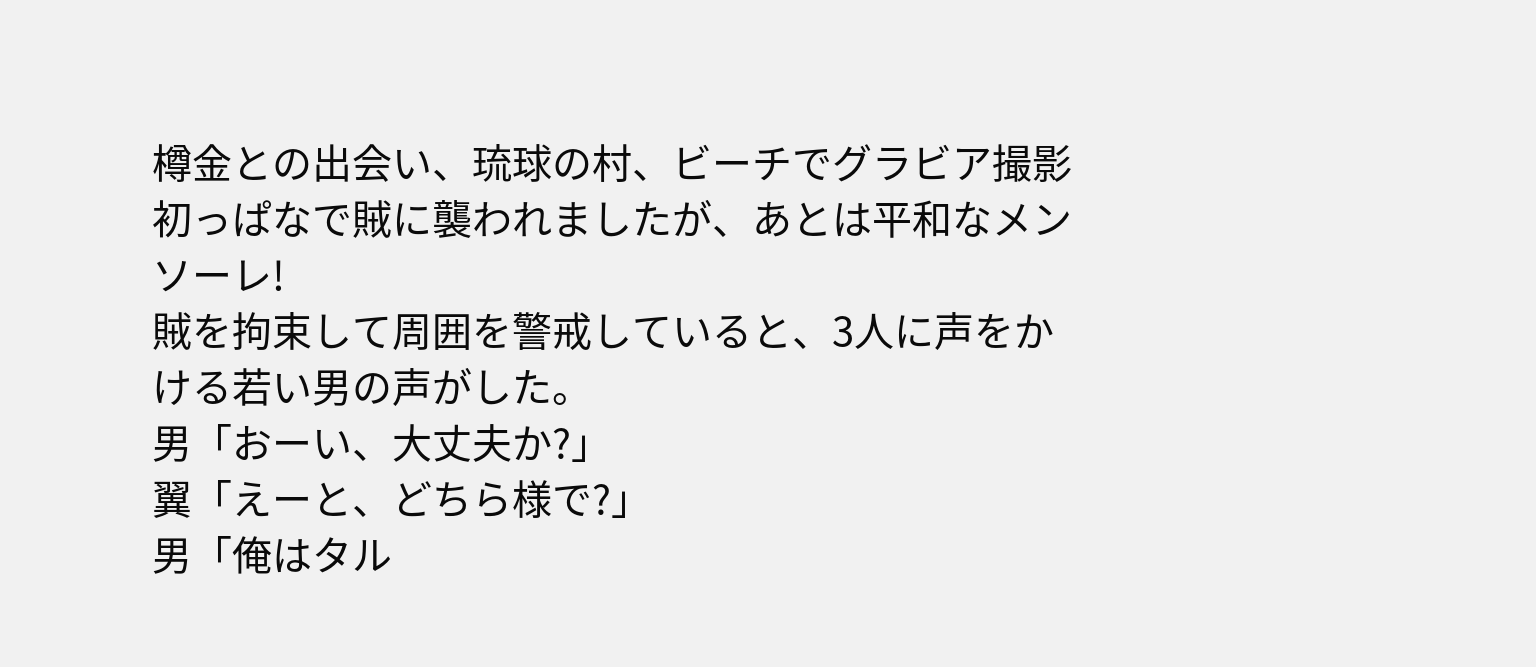樽金との出会い、琉球の村、ビーチでグラビア撮影
初っぱなで賊に襲われましたが、あとは平和なメンソーレ!
賊を拘束して周囲を警戒していると、3人に声をかける若い男の声がした。
男「おーい、大丈夫か?」
翼「えーと、どちら様で?」
男「俺はタル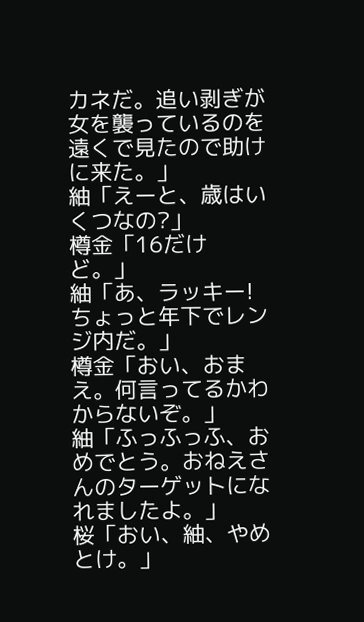カネだ。追い剥ぎが女を襲っているのを遠くで見たので助けに来た。」
紬「えーと、歳はいくつなの?」
樽金「16だけど。」
紬「あ、ラッキー!ちょっと年下でレンジ内だ。」
樽金「おい、おまえ。何言ってるかわからないぞ。」
紬「ふっふっふ、おめでとう。おねえさんのターゲットになれましたよ。」
桜「おい、紬、やめとけ。」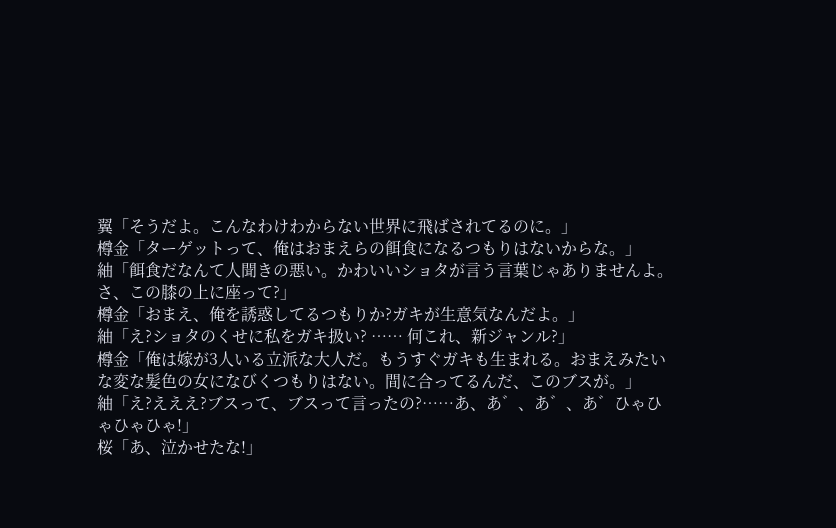翼「そうだよ。こんなわけわからない世界に飛ばされてるのに。」
樽金「ターゲットって、俺はおまえらの餌食になるつもりはないからな。」
紬「餌食だなんて人聞きの悪い。かわいいショタが言う言葉じゃありませんよ。さ、この膝の上に座って?」
樽金「おまえ、俺を誘惑してるつもりか?ガキが生意気なんだよ。」
紬「え?ショタのくせに私をガキ扱い? …… 何これ、新ジャンル?」
樽金「俺は嫁が3人いる立派な大人だ。もうすぐガキも生まれる。おまえみたいな変な髪色の女になびくつもりはない。間に合ってるんだ、このブスが。」
紬「え?えええ?ブスって、ブスって言ったの?……あ、あ゛、あ゛、あ゛ひゃひゃひゃひゃ!」
桜「あ、泣かせたな!」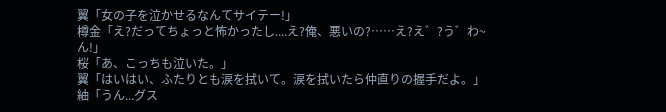翼「女の子を泣かせるなんてサイテー!」
樽金「え?だってちょっと怖かったし....え?俺、悪いの?……え?え゛?う゛わ~ん!」
桜「あ、こっちも泣いた。」
翼「はいはい、ふたりとも涙を拭いて。涙を拭いたら仲直りの握手だよ。」
紬「うん...グス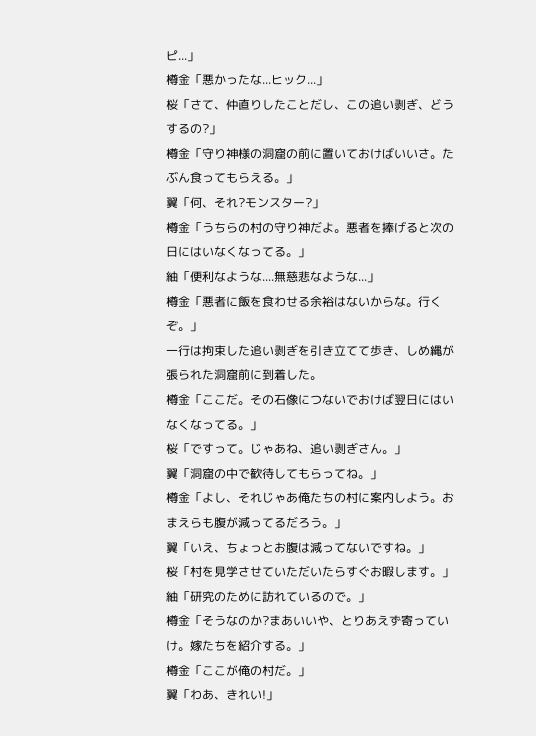ピ...」
樽金「悪かったな...ヒック...」
桜「さて、仲直りしたことだし、この追い剥ぎ、どうするの?」
樽金「守り神様の洞窟の前に置いておけばいいさ。たぶん食ってもらえる。」
翼「何、それ?モンスター?」
樽金「うちらの村の守り神だよ。悪者を捧げると次の日にはいなくなってる。」
紬「便利なような....無慈悲なような...」
樽金「悪者に飯を食わせる余裕はないからな。行くぞ。」
一行は拘束した追い剥ぎを引き立てて歩き、しめ縄が張られた洞窟前に到着した。
樽金「ここだ。その石像につないでおけば翌日にはいなくなってる。」
桜「ですって。じゃあね、追い剥ぎさん。」
翼「洞窟の中で歓待してもらってね。」
樽金「よし、それじゃあ俺たちの村に案内しよう。おまえらも腹が減ってるだろう。」
翼「いえ、ちょっとお腹は減ってないですね。」
桜「村を見学させていただいたらすぐお暇します。」
紬「研究のために訪れているので。」
樽金「そうなのか?まあいいや、とりあえず寄っていけ。嫁たちを紹介する。」
樽金「ここが俺の村だ。」
翼「わあ、きれい!」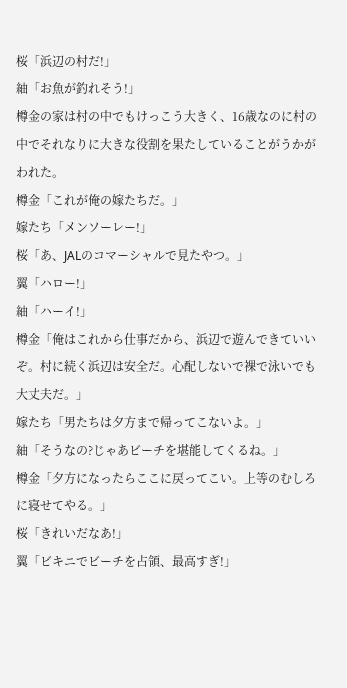桜「浜辺の村だ!」
紬「お魚が釣れそう!」
樽金の家は村の中でもけっこう大きく、16歳なのに村の中でそれなりに大きな役割を果たしていることがうかがわれた。
樽金「これが俺の嫁たちだ。」
嫁たち「メンソーレー!」
桜「あ、JALのコマーシャルで見たやつ。」
翼「ハロー!」
紬「ハーイ!」
樽金「俺はこれから仕事だから、浜辺で遊んできていいぞ。村に続く浜辺は安全だ。心配しないで裸で泳いでも大丈夫だ。」
嫁たち「男たちは夕方まで帰ってこないよ。」
紬「そうなの?じゃあビーチを堪能してくるね。」
樽金「夕方になったらここに戻ってこい。上等のむしろに寝せてやる。」
桜「きれいだなあ!」
翼「ビキニでビーチを占領、最高すぎ!」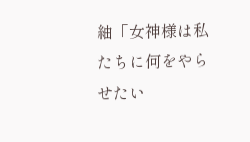紬「女神様は私たちに何をやらせたい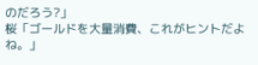のだろう?」
桜「ゴールドを大量消費、これがヒントだよね。」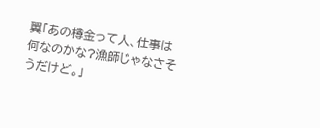翼「あの樽金って人、仕事は何なのかな?漁師じゃなさそうだけど。」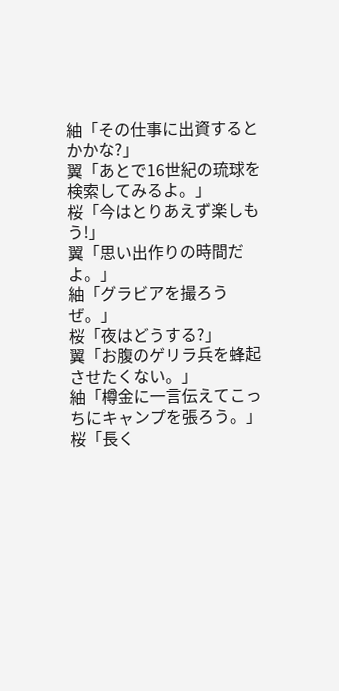紬「その仕事に出資するとかかな?」
翼「あとで16世紀の琉球を検索してみるよ。」
桜「今はとりあえず楽しもう!」
翼「思い出作りの時間だよ。」
紬「グラビアを撮ろうぜ。」
桜「夜はどうする?」
翼「お腹のゲリラ兵を蜂起させたくない。」
紬「樽金に一言伝えてこっちにキャンプを張ろう。」
桜「長く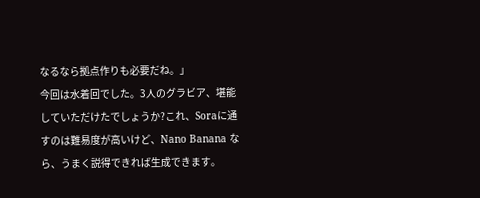なるなら拠点作りも必要だね。」
今回は水着回でした。3人のグラビア、堪能していただけたでしょうか?これ、Soraに通すのは難易度が高いけど、Nano Banana なら、うまく説得できれば生成できます。